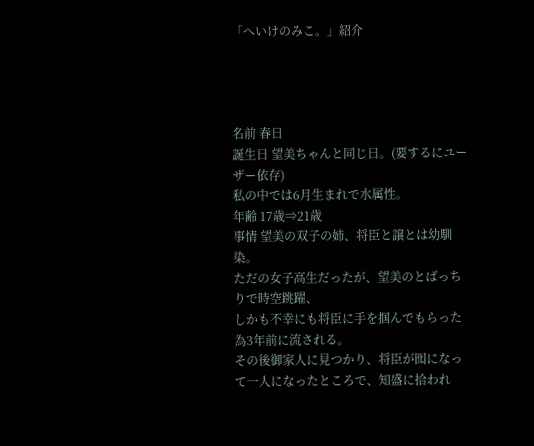「へいけのみこ。」紹介




名前 春日
誕生日 望美ちゃんと同じ日。(要するにユーザー依存)
私の中では6月生まれで水属性。
年齢 17歳⇒21歳
事情 望美の双子の姉、将臣と譲とは幼馴染。
ただの女子高生だったが、望美のとばっちりで時空跳躍、
しかも不幸にも将臣に手を掴んでもらった為3年前に流される。
その後御家人に見つかり、将臣が囮になって一人になったところで、知盛に拾われ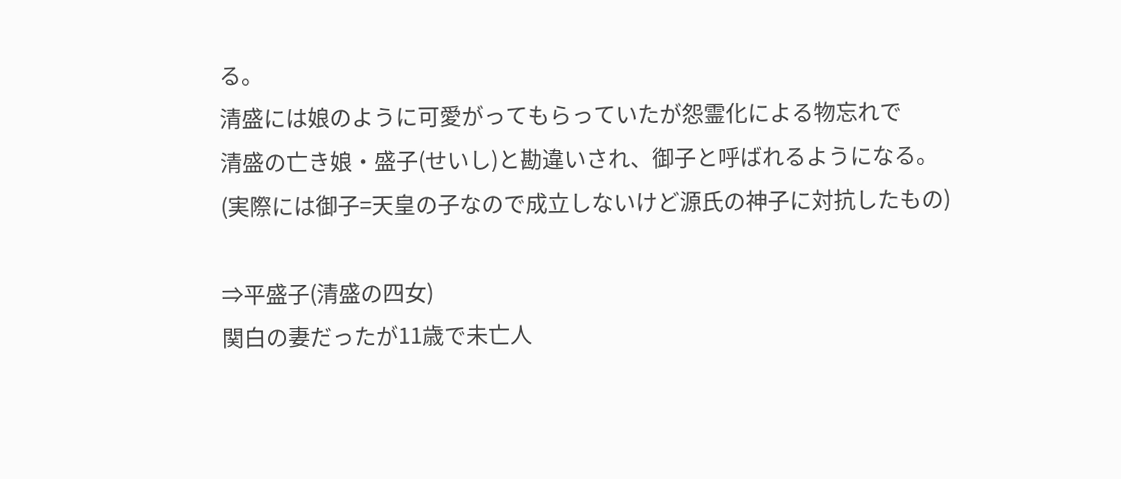る。
清盛には娘のように可愛がってもらっていたが怨霊化による物忘れで
清盛の亡き娘・盛子(せいし)と勘違いされ、御子と呼ばれるようになる。
(実際には御子=天皇の子なので成立しないけど源氏の神子に対抗したもの)

⇒平盛子(清盛の四女)
関白の妻だったが11歳で未亡人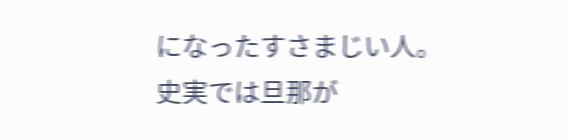になったすさまじい人。
史実では旦那が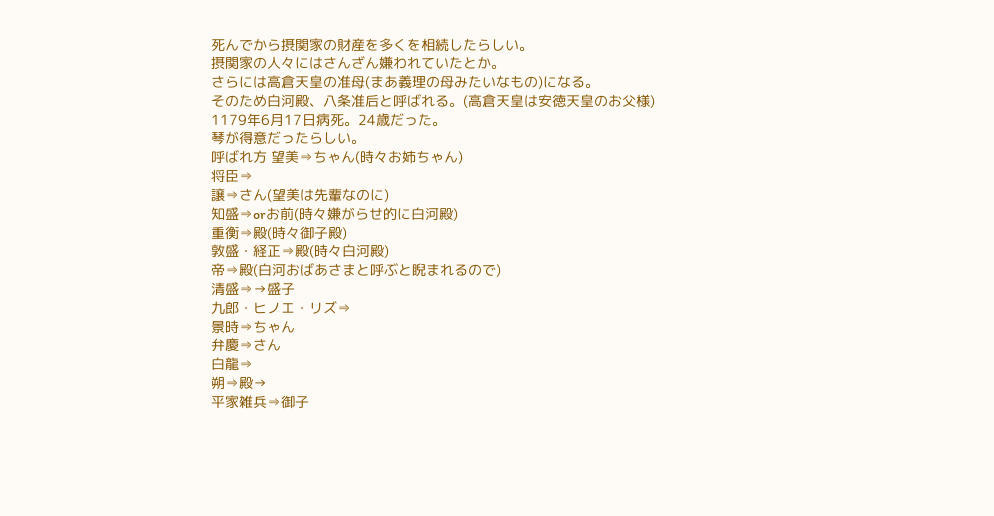死んでから摂関家の財産を多くを相続したらしい。
摂関家の人々にはさんざん嫌われていたとか。
さらには高倉天皇の准母(まあ義理の母みたいなもの)になる。
そのため白河殿、八条准后と呼ばれる。(高倉天皇は安徳天皇のお父様)
1179年6月17日病死。24歳だった。
琴が得意だったらしい。
呼ばれ方 望美⇒ちゃん(時々お姉ちゃん)
将臣⇒
譲⇒さん(望美は先輩なのに)
知盛⇒orお前(時々嫌がらせ的に白河殿)
重衡⇒殿(時々御子殿)
敦盛・経正⇒殿(時々白河殿)
帝⇒殿(白河おばあさまと呼ぶと睨まれるので)
清盛⇒→盛子
九郎・ヒノエ・リズ⇒
景時⇒ちゃん
弁慶⇒さん
白龍⇒
朔⇒殿→
平家雑兵⇒御子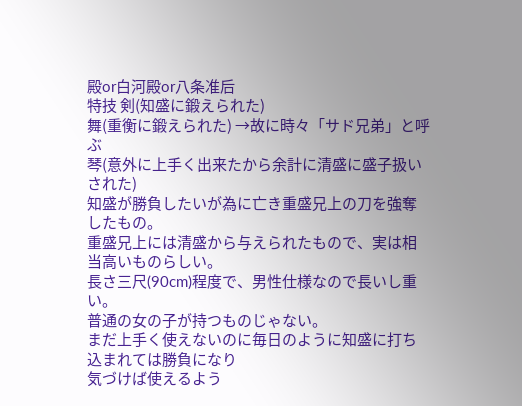殿or白河殿or八条准后
特技 剣(知盛に鍛えられた)
舞(重衡に鍛えられた) →故に時々「サド兄弟」と呼ぶ
琴(意外に上手く出来たから余計に清盛に盛子扱いされた)
知盛が勝負したいが為に亡き重盛兄上の刀を強奪したもの。
重盛兄上には清盛から与えられたもので、実は相当高いものらしい。
長さ三尺(90cm)程度で、男性仕様なので長いし重い。
普通の女の子が持つものじゃない。
まだ上手く使えないのに毎日のように知盛に打ち込まれては勝負になり
気づけば使えるよう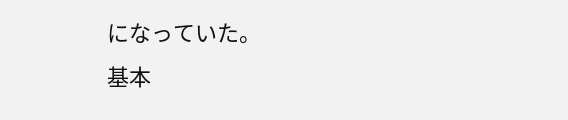になっていた。
基本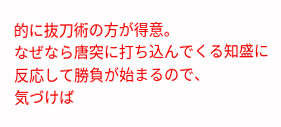的に抜刀術の方が得意。
なぜなら唐突に打ち込んでくる知盛に反応して勝負が始まるので、
気づけば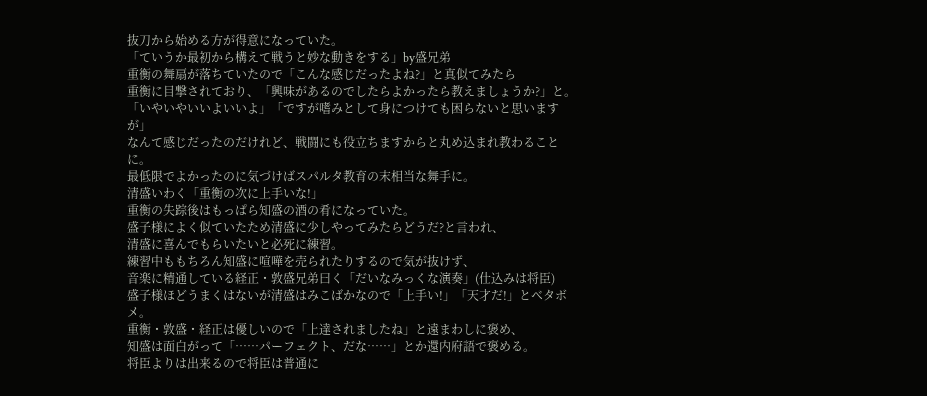抜刀から始める方が得意になっていた。
「ていうか最初から構えて戦うと妙な動きをする」by盛兄弟
重衡の舞扇が落ちていたので「こんな感じだったよね?」と真似てみたら
重衡に目撃されており、「興味があるのでしたらよかったら教えましょうか?」と。
「いやいやいいよいいよ」「ですが嗜みとして身につけても困らないと思いますが」
なんて感じだったのだけれど、戦闘にも役立ちますからと丸め込まれ教わることに。
最低限でよかったのに気づけばスパルタ教育の末相当な舞手に。
清盛いわく「重衡の次に上手いな!」
重衡の失踪後はもっぱら知盛の酒の肴になっていた。
盛子様によく似ていたため清盛に少しやってみたらどうだ?と言われ、
清盛に喜んでもらいたいと必死に練習。
練習中ももちろん知盛に喧嘩を売られたりするので気が抜けず、
音楽に精通している経正・敦盛兄弟曰く「だいなみっくな演奏」(仕込みは将臣)
盛子様ほどうまくはないが清盛はみこばかなので「上手い!」「天才だ!」とベタボメ。
重衡・敦盛・経正は優しいので「上達されましたね」と遠まわしに褒め、
知盛は面白がって「……パーフェクト、だな……」とか還内府語で褒める。
将臣よりは出来るので将臣は普通に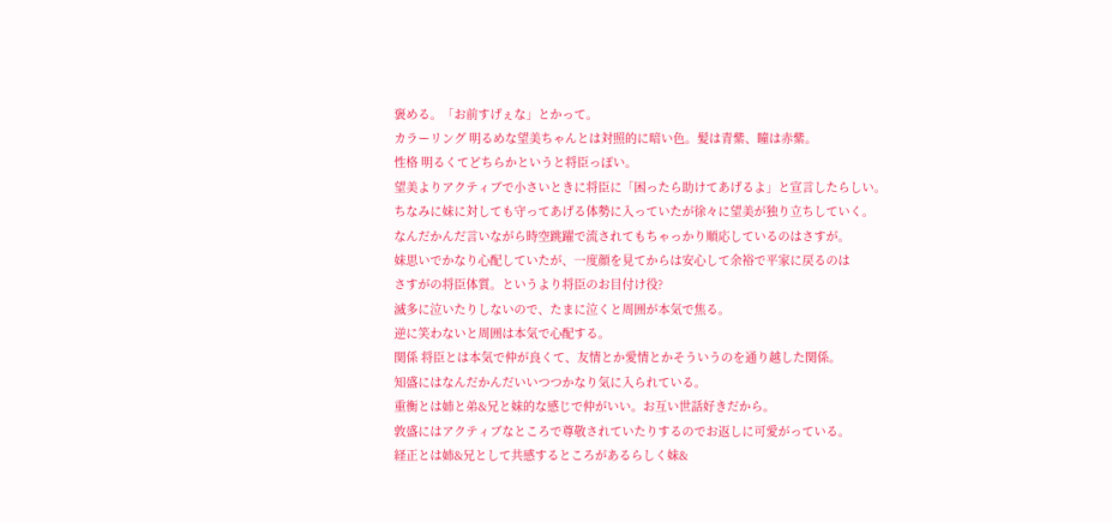褒める。「お前すげぇな」とかって。
カラーリング 明るめな望美ちゃんとは対照的に暗い色。髪は青紫、瞳は赤紫。
性格 明るくてどちらかというと将臣っぽい。
望美よりアクティブで小さいときに将臣に「困ったら助けてあげるよ」と宣言したらしい。
ちなみに妹に対しても守ってあげる体勢に入っていたが徐々に望美が独り立ちしていく。
なんだかんだ言いながら時空跳躍で流されてもちゃっかり順応しているのはさすが。
妹思いでかなり心配していたが、一度顔を見てからは安心して余裕で平家に戻るのは
さすがの将臣体質。というより将臣のお目付け役?
滅多に泣いたりしないので、たまに泣くと周囲が本気で焦る。
逆に笑わないと周囲は本気で心配する。
関係 将臣とは本気で仲が良くて、友情とか愛情とかそういうのを通り越した関係。
知盛にはなんだかんだいいつつかなり気に入られている。
重衡とは姉と弟&兄と妹的な感じで仲がいい。お互い世話好きだから。
敦盛にはアクティブなところで尊敬されていたりするのでお返しに可愛がっている。
経正とは姉&兄として共感するところがあるらしく妹&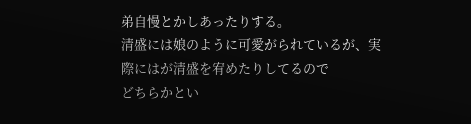弟自慢とかしあったりする。
清盛には娘のように可愛がられているが、実際にはが清盛を宥めたりしてるので
どちらかとい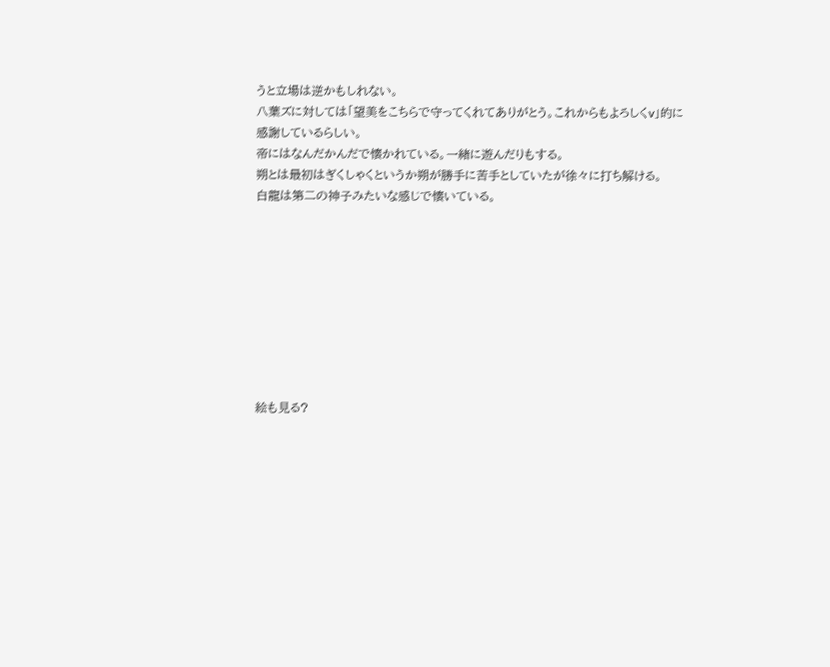うと立場は逆かもしれない。
八葉ズに対しては「望美をこちらで守ってくれてありがとう。これからもよろしくv」的に
感謝しているらしい。
帝にはなんだかんだで懐かれている。一緒に遊んだりもする。
朔とは最初はぎくしゃくというか朔が勝手に苦手としていたが徐々に打ち解ける。
白龍は第二の神子みたいな感じで懐いている。









絵も見る?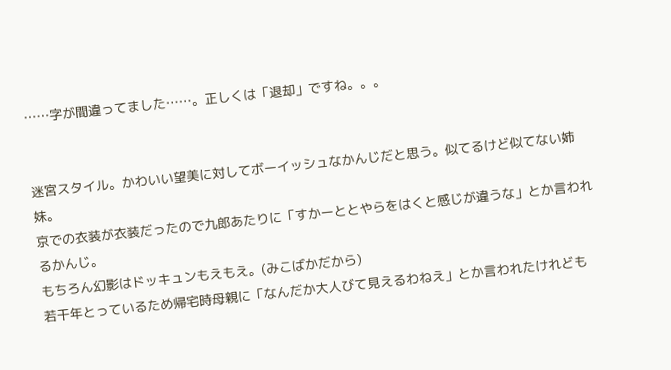……字が間違ってました……。正しくは「退却」ですね。。。


迷宮スタイル。かわいい望美に対してボーイッシュなかんじだと思う。似てるけど似てない姉妹。
京での衣装が衣装だったので九郎あたりに「すかーととやらをはくと感じが違うな」とか言われるかんじ。
もちろん幻影はドッキュンもえもえ。(みこばかだから)
若干年とっているため帰宅時母親に「なんだか大人びて見えるわねえ」とか言われたけれども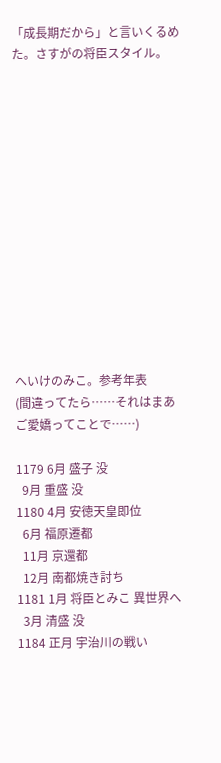「成長期だから」と言いくるめた。さすがの将臣スタイル。














へいけのみこ。参考年表
(間違ってたら……それはまあご愛嬌ってことで……)

1179 6月 盛子 没
  9月 重盛 没
1180 4月 安徳天皇即位
  6月 福原遷都
  11月 京還都
  12月 南都焼き討ち
1181 1月 将臣とみこ 異世界へ
  3月 清盛 没
1184 正月 宇治川の戦い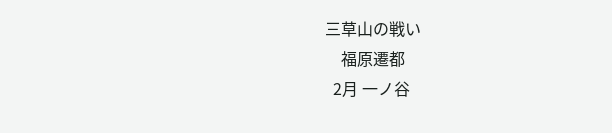三草山の戦い
    福原遷都
  2月 一ノ谷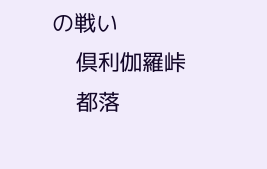の戦い
    倶利伽羅峠
    都落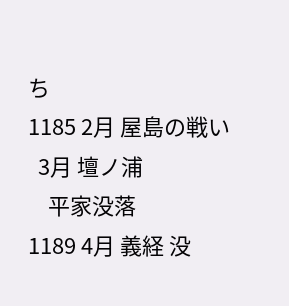ち
1185 2月 屋島の戦い
  3月 壇ノ浦
    平家没落
1189 4月 義経 没